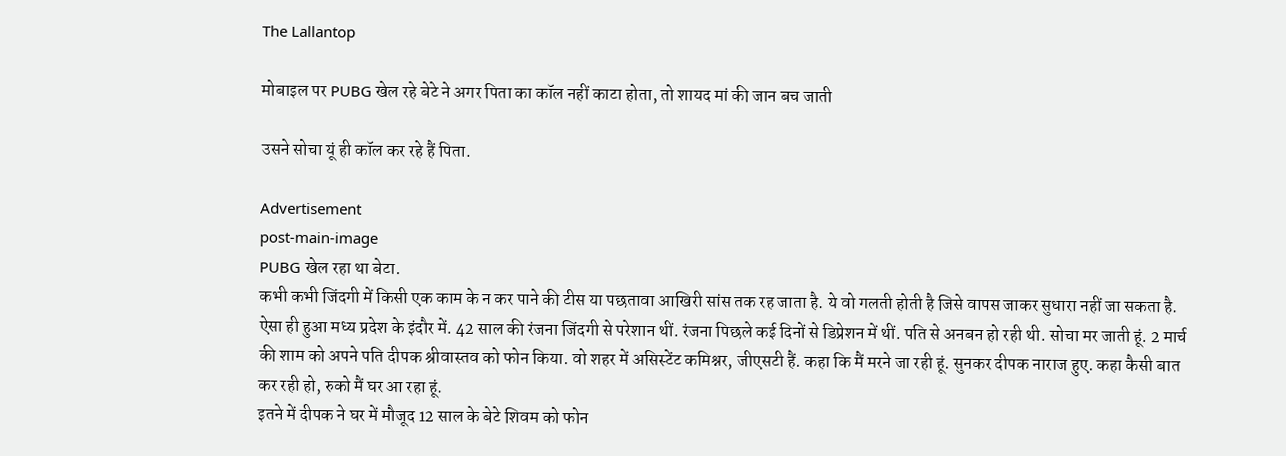The Lallantop

मोबाइल पर PUBG खेल रहे बेटे ने अगर पिता का कॉल नहीं काटा होता, तो शायद मां की जान बच जाती

उसने सोचा यूं ही कॉल कर रहे हैं पिता.

Advertisement
post-main-image
PUBG खेल रहा था बेटा.
कभी कभी जिंदगी में किसी एक काम के न कर पाने की टीस या पछतावा आखिरी सांस तक रह जाता है. ये वो गलती होती है जिसे वापस जाकर सुधारा नहीं जा सकता है. ऐसा ही हुआ मध्य प्रदेश के इंदौर में. 42 साल की रंजना जिंदगी से परेशान थीं. रंजना पिछले कई दिनों से डिप्रेशन में थीं. पति से अनबन हो रही थी. सोचा मर जाती हूं. 2 मार्च की शाम को अपने पति दीपक श्रीवास्तव को फोन किया. वो शहर में असिस्टेंट कमिश्नर, जीएसटी हैं. कहा कि मैं मरने जा रही हूं. सुनकर दीपक नाराज हुए. कहा कैसी बात कर रही हो, रुको मैं घर आ रहा हूं.
इतने में दीपक ने घर में मौजूद 12 साल के बेटे शिवम को फोन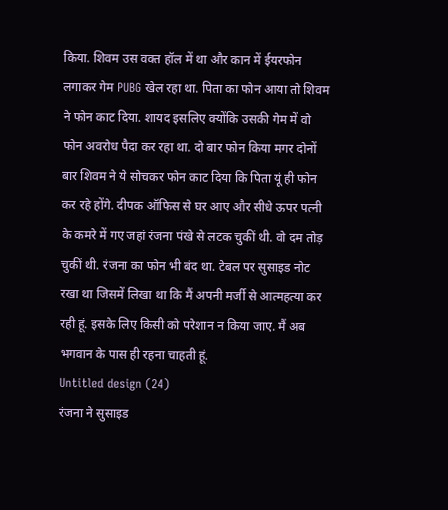किया. शिवम उस वक्त हॉल में था और कान में ईयरफोन लगाकर गेम PUBG खेल रहा था. पिता का फोन आया तो शिवम ने फोन काट दिया. शायद इसलिए क्योंकि उसकी गेम में वो फोन अवरोध पैदा कर रहा था. दो बार फोन किया मगर दोनों बार शिवम ने ये सोचकर फोन काट दिया कि पिता यूं ही फोन कर रहे होंगे. दीपक ऑफिस से घर आए और सीधे ऊपर पत्नी के कमरे में गए जहां रंजना पंखे से लटक चुकीं थी. वो दम तोड़ चुकीं थी. रंजना का फोन भी बंद था. टेबल पर सुसाइड नोट रखा था जिसमें लिखा था कि मैं अपनी मर्जी से आत्महत्या कर रही हूं. इसके लिए किसी को परेशान न किया जाए. मैं अब भगवान के पास ही रहना चाहती हूं.
Untitled design (24)
रंजना ने सुसाइड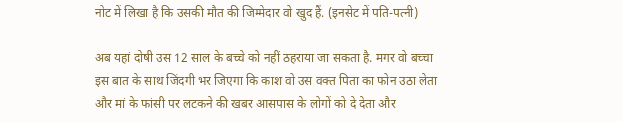नोट में लिखा है कि उसकी मौत की जिम्मेदार वो खुद हैं. (इनसेट में पति-पत्नी)

अब यहां दोषी उस 12 साल के बच्चे को नहीं ठहराया जा सकता है. मगर वो बच्चा इस बात के साथ जिंदगी भर जिएगा कि काश वो उस वक्त पिता का फोन उठा लेता और मां के फांसी पर लटकने की खबर आसपास के लोगों को दे देता और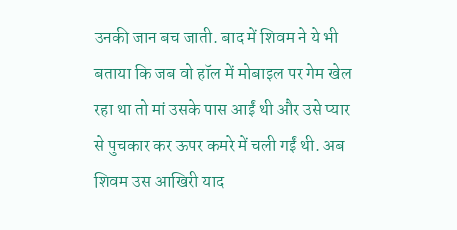उनकी जान बच जाती. बाद में शिवम ने ये भी बताया कि जब वो हॉल में मोबाइल पर गेम खेल रहा था तो मां उसके पास आईं थी और उसे प्यार से पुचकार कर ऊपर कमरे में चली गईं थी. अब शिवम उस आखिरी याद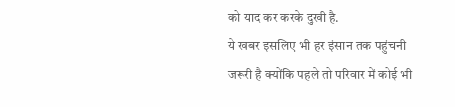को याद कर करके दुखी है.
ये खबर इसलिए भी हर इंसान तक पहुंचनी जरूरी है क्योंकि पहले तो परिवार में कोई भी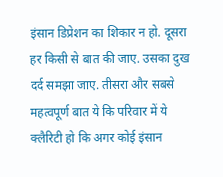इंसान डिप्रेशन का शिकार न हो. दूसरा हर किसी से बात की जाए. उसका दुख दर्द समझा जाए. तीसरा और सबसे महत्वपूर्ण बात ये कि परिवार में ये क्लैरिटी हो कि अगर कोई इंसान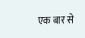एक बार से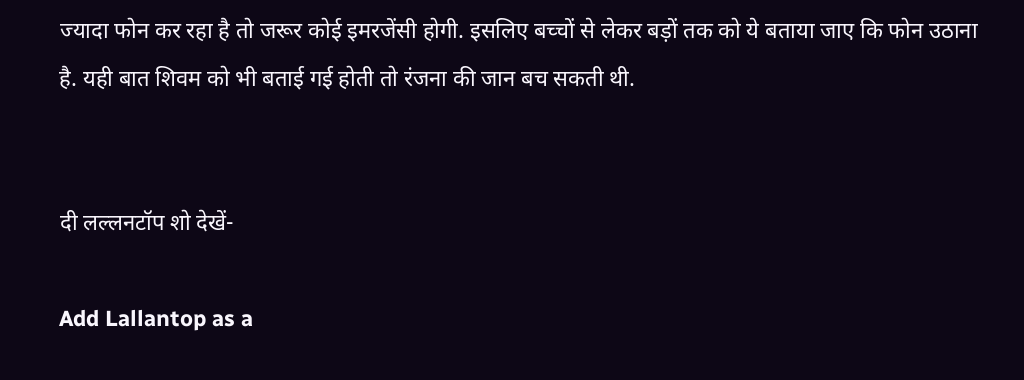ज्यादा फोन कर रहा है तो जरूर कोई इमरजेंसी होगी. इसलिए बच्चों से लेकर बड़ों तक को ये बताया जाए कि फोन उठाना है. यही बात शिवम को भी बताई गई होती तो रंजना की जान बच सकती थी.


दी लल्लनटॉप शो देखें-

Add Lallantop as a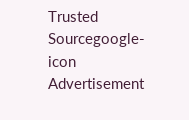Trusted Sourcegoogle-icon
Advertisement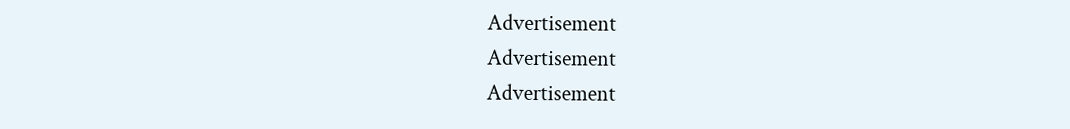Advertisement
Advertisement
Advertisement